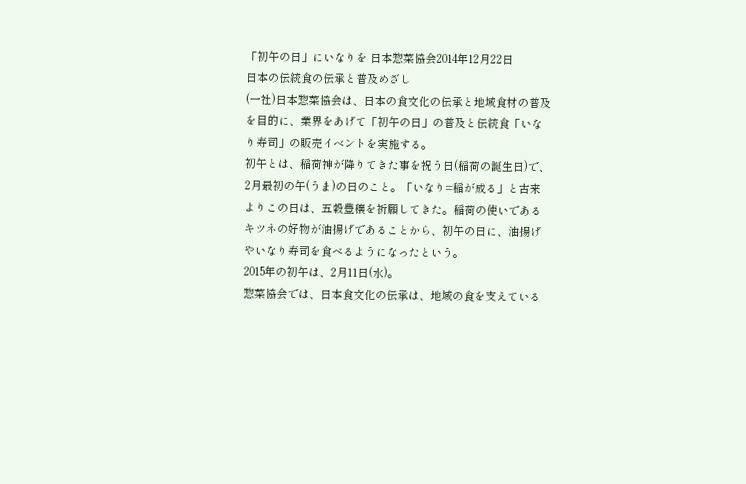「初午の日」にいなりを 日本惣菜協会2014年12月22日
日本の伝統食の伝承と普及めざし
(一社)日本惣菜協会は、日本の食文化の伝承と地域食材の普及を目的に、業界をあげて「初午の日」の普及と伝統食「いなり寿司」の販売イベントを実施する。
初午とは、稲荷神が降りてきた事を祝う日(稲荷の誕生日)で、2月最初の午(うま)の日のこと。「いなり=稲が成る」と古来よりこの日は、五穀豊穣を祈願してきた。稲荷の使いであるキツネの好物が油揚げであることから、初午の日に、油揚げやいなり寿司を食べるようになったという。
2015年の初午は、2月11日(水)。
惣菜協会では、日本食文化の伝承は、地域の食を支えている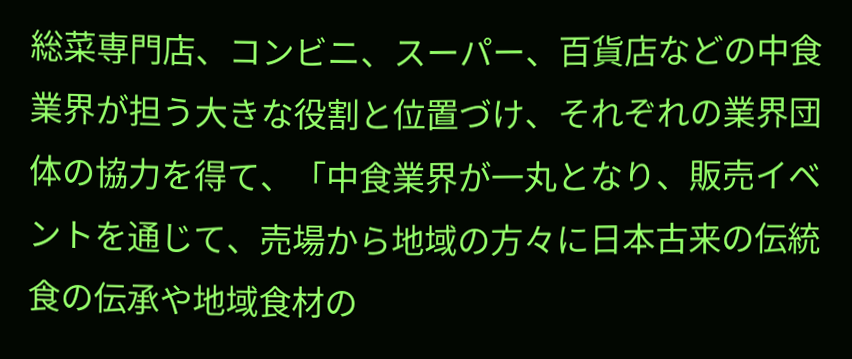総菜専門店、コンビニ、スーパー、百貨店などの中食業界が担う大きな役割と位置づけ、それぞれの業界団体の協力を得て、「中食業界が一丸となり、販売イベントを通じて、売場から地域の方々に日本古来の伝統食の伝承や地域食材の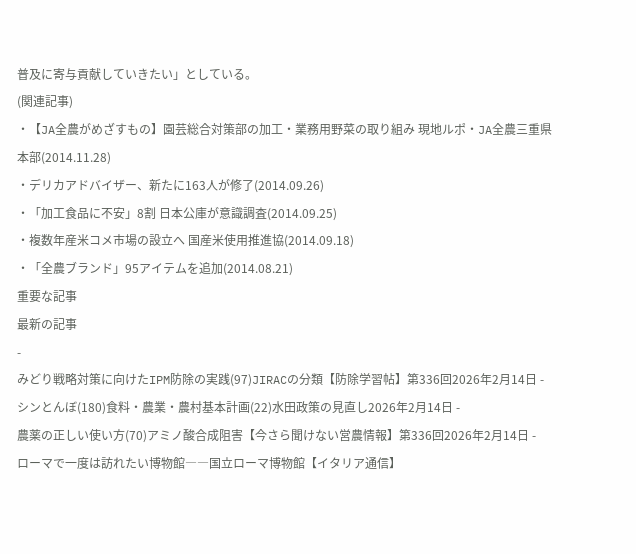普及に寄与貢献していきたい」としている。
(関連記事)
・【JA全農がめざすもの】園芸総合対策部の加工・業務用野菜の取り組み 現地ルポ・JA全農三重県本部(2014.11.28)
・デリカアドバイザー、新たに163人が修了(2014.09.26)
・「加工食品に不安」8割 日本公庫が意識調査(2014.09.25)
・複数年産米コメ市場の設立へ 国産米使用推進協(2014.09.18)
・「全農ブランド」95アイテムを追加(2014.08.21)
重要な記事
最新の記事
-
みどり戦略対策に向けたIPM防除の実践(97)JIRACの分類【防除学習帖】第336回2026年2月14日 -
シンとんぼ(180)食料・農業・農村基本計画(22)水田政策の見直し2026年2月14日 -
農薬の正しい使い方(70)アミノ酸合成阻害【今さら聞けない営農情報】第336回2026年2月14日 -
ローマで一度は訪れたい博物館――国立ローマ博物館【イタリア通信】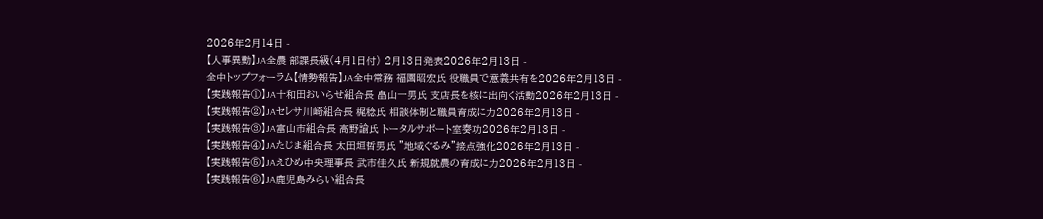2026年2月14日 -
【人事異動】JA全農 部課長級(4月1日付) 2月13日発表2026年2月13日 -
全中トップフォーラム【情勢報告】JA全中常務 福園昭宏氏 役職員で意義共有を2026年2月13日 -
【実践報告①】JA十和田おいらせ組合長 畠山一男氏 支店長を核に出向く活動2026年2月13日 -
【実践報告②】JAセレサ川崎組合長 梶稔氏 相談体制と職員育成に力2026年2月13日 -
【実践報告③】JA富山市組合長 高野諭氏 トータルサポート室奏功2026年2月13日 -
【実践報告④】JAたじま組合長 太田垣哲男氏 "地域ぐるみ"接点強化2026年2月13日 -
【実践報告⑤】JAえひめ中央理事長 武市佳久氏 新規就農の育成に力2026年2月13日 -
【実践報告⑥】JA鹿児島みらい組合長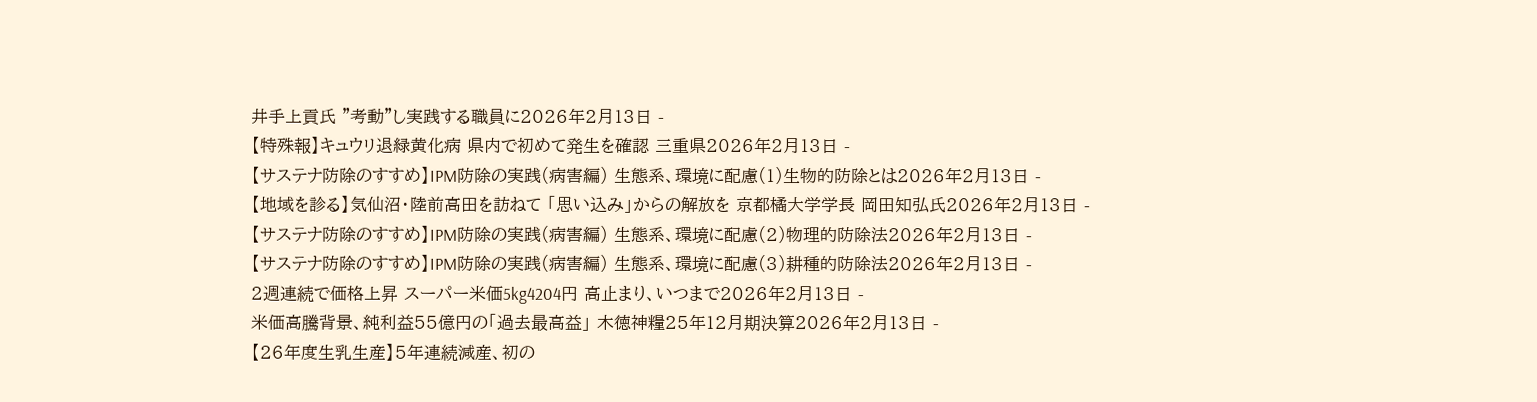井手上貢氏 "考動"し実践する職員に2026年2月13日 -
【特殊報】キュウリ退緑黄化病 県内で初めて発生を確認 三重県2026年2月13日 -
【サステナ防除のすすめ】IPM防除の実践(病害編) 生態系、環境に配慮(1)生物的防除とは2026年2月13日 -
【地域を診る】気仙沼・陸前高田を訪ねて 「思い込み」からの解放を 京都橘大学学長 岡田知弘氏2026年2月13日 -
【サステナ防除のすすめ】IPM防除の実践(病害編) 生態系、環境に配慮(2)物理的防除法2026年2月13日 -
【サステナ防除のすすめ】IPM防除の実践(病害編) 生態系、環境に配慮(3)耕種的防除法2026年2月13日 -
2週連続で価格上昇 スーパー米価5kg4204円 高止まり、いつまで2026年2月13日 -
米価高騰背景、純利益55億円の「過去最高益」 木徳神糧25年12月期決算2026年2月13日 -
【26年度生乳生産】5年連続減産、初の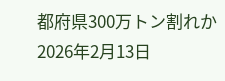都府県300万トン割れか2026年2月13日